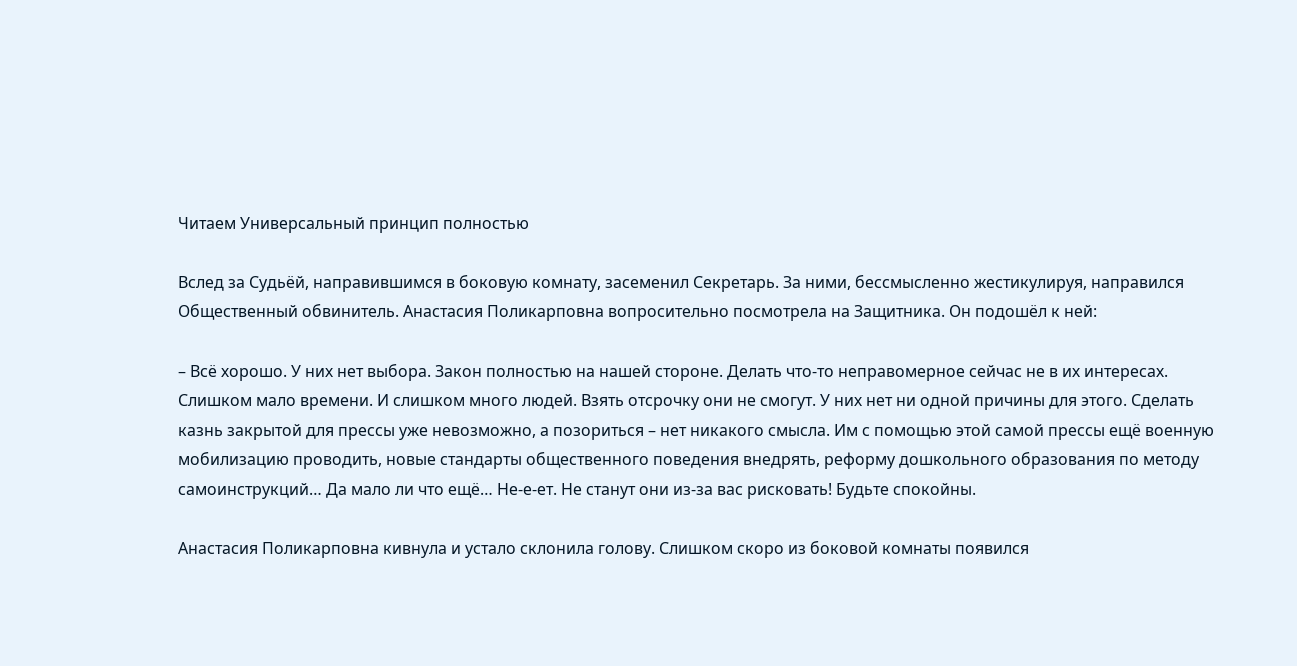Читаем Универсальный принцип полностью

Вслед за Судьёй, направившимся в боковую комнату, засеменил Секретарь. За ними, бессмысленно жестикулируя, направился Общественный обвинитель. Анастасия Поликарповна вопросительно посмотрела на Защитника. Он подошёл к ней:

– Всё хорошо. У них нет выбора. Закон полностью на нашей стороне. Делать что-то неправомерное сейчас не в их интересах. Слишком мало времени. И слишком много людей. Взять отсрочку они не смогут. У них нет ни одной причины для этого. Сделать казнь закрытой для прессы уже невозможно, а позориться – нет никакого смысла. Им с помощью этой самой прессы ещё военную мобилизацию проводить, новые стандарты общественного поведения внедрять, реформу дошкольного образования по методу самоинструкций… Да мало ли что ещё… Не-е-ет. Не станут они из-за вас рисковать! Будьте спокойны.

Анастасия Поликарповна кивнула и устало склонила голову. Слишком скоро из боковой комнаты появился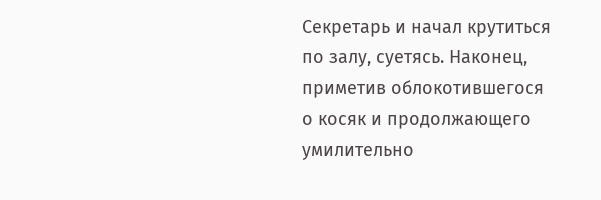Секретарь и начал крутиться по залу, суетясь. Наконец, приметив облокотившегося о косяк и продолжающего умилительно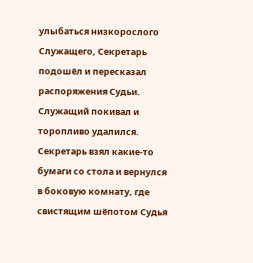улыбаться низкорослого Служащего, Секретарь подошёл и пересказал распоряжения Судьи. Служащий покивал и торопливо удалился. Секретарь взял какие-то бумаги со стола и вернулся в боковую комнату, где свистящим шёпотом Судья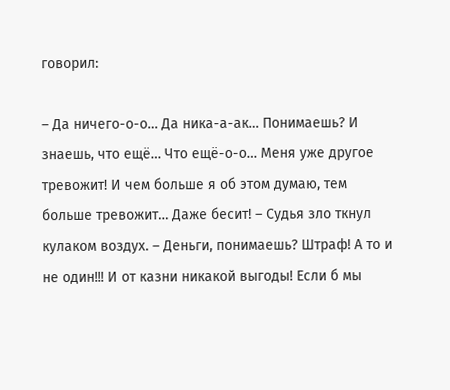говорил:

– Да ничего-о-о… Да ника-а-ак… Понимаешь? И знаешь, что ещё… Что ещё-о-о… Меня уже другое тревожит! И чем больше я об этом думаю, тем больше тревожит… Даже бесит! – Судья зло ткнул кулаком воздух. – Деньги, понимаешь? Штраф! А то и не один!!! И от казни никакой выгоды! Если б мы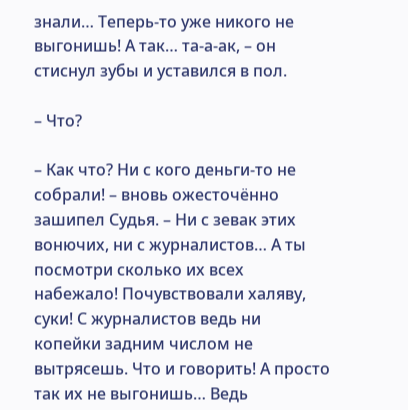знали… Теперь-то уже никого не выгонишь! А так… та-а-ак, – он стиснул зубы и уставился в пол.

– Что?

– Как что? Ни с кого деньги-то не собрали! – вновь ожесточённо зашипел Судья. – Ни с зевак этих вонючих, ни с журналистов… А ты посмотри сколько их всех набежало! Почувствовали халяву, суки! С журналистов ведь ни копейки задним числом не вытрясешь. Что и говорить! А просто так их не выгонишь… Ведь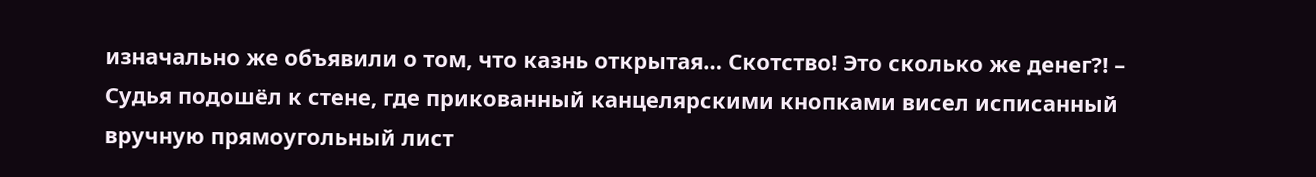изначально же объявили о том, что казнь открытая… Скотство! Это сколько же денег?! – Судья подошёл к стене, где прикованный канцелярскими кнопками висел исписанный вручную прямоугольный лист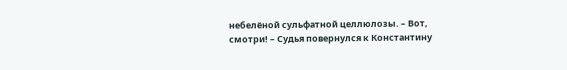небелёной сульфатной целлюлозы. – Вот, смотри! – Судья повернулся к Константину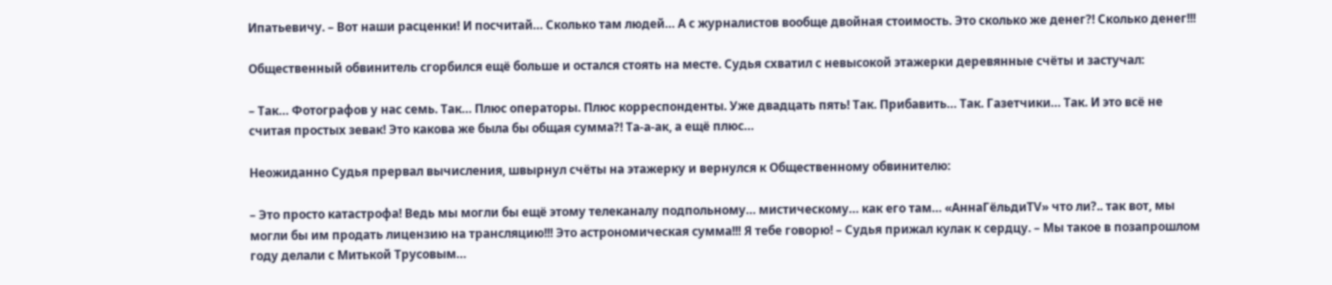Ипатьевичу. – Вот наши расценки! И посчитай… Сколько там людей… А с журналистов вообще двойная стоимость. Это сколько же денег?! Сколько денег!!!

Общественный обвинитель сгорбился ещё больше и остался стоять на месте. Судья схватил с невысокой этажерки деревянные счёты и застучал:

– Так… Фотографов у нас семь. Так… Плюс операторы. Плюс корреспонденты. Уже двадцать пять! Так. Прибавить… Так. Газетчики… Так. И это всё не считая простых зевак! Это какова же была бы общая сумма?! Та-а-ак, а ещё плюс…

Неожиданно Судья прервал вычисления, швырнул счёты на этажерку и вернулся к Общественному обвинителю:

– Это просто катастрофа! Ведь мы могли бы ещё этому телеканалу подпольному… мистическому… как его там… «АннаГёльдиTV» что ли?.. так вот, мы могли бы им продать лицензию на трансляцию!!! Это астрономическая сумма!!! Я тебе говорю! – Судья прижал кулак к сердцу. – Мы такое в позапрошлом году делали с Митькой Трусовым…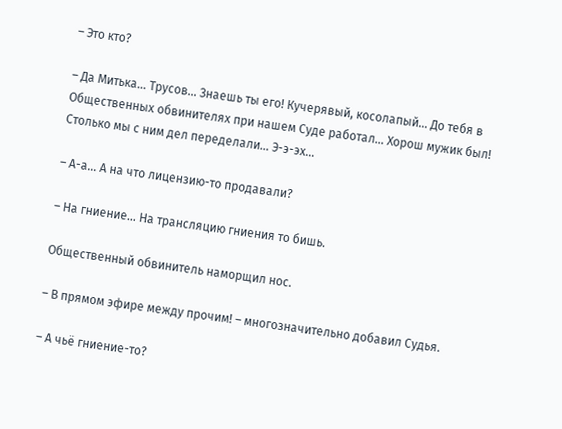– Это кто?

– Да Митька… Трусов… Знаешь ты его! Кучерявый, косолапый… До тебя в Общественных обвинителях при нашем Суде работал… Хорош мужик был! Столько мы с ним дел переделали… Э-э-эх…

– А-а… А на что лицензию-то продавали?

– На гниение… На трансляцию гниения то бишь.

Общественный обвинитель наморщил нос.

– В прямом эфире между прочим! – многозначительно добавил Судья.

– А чьё гниение-то?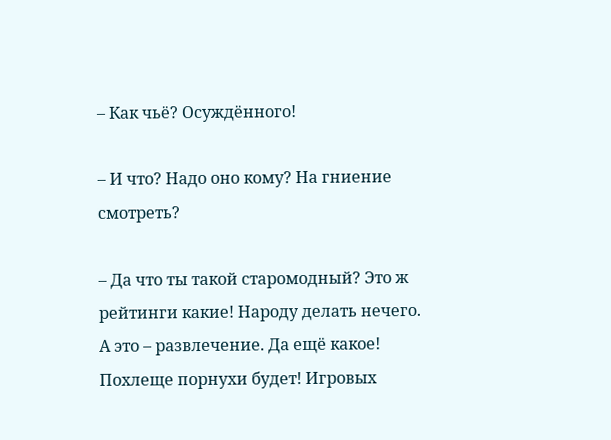– Как чьё? Осуждённого!

– И что? Надо оно кому? На гниение смотреть?

– Да что ты такой старомодный? Это ж рейтинги какие! Народу делать нечего. А это – развлечение. Да ещё какое! Похлеще порнухи будет! Игровых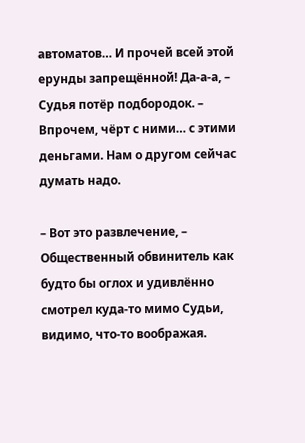автоматов… И прочей всей этой ерунды запрещённой! Да-а-а, – Судья потёр подбородок. – Впрочем, чёрт с ними… с этими деньгами. Нам о другом сейчас думать надо.

– Вот это развлечение, – Общественный обвинитель как будто бы оглох и удивлённо смотрел куда-то мимо Судьи, видимо, что-то воображая.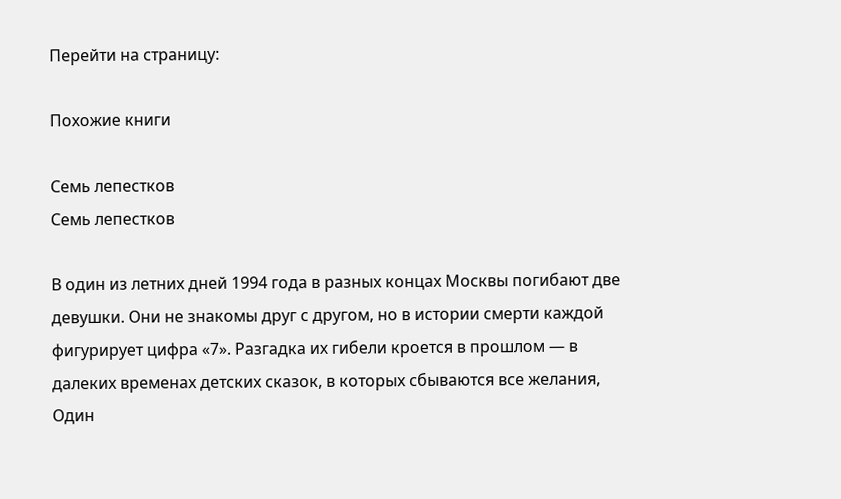Перейти на страницу:

Похожие книги

Семь лепестков
Семь лепестков

В один из летних дней 1994 года в разных концах Москвы погибают две девушки. Они не знакомы друг с другом, но в истории смерти каждой фигурирует цифра «7». Разгадка их гибели кроется в прошлом — в далеких временах детских сказок, в которых сбываются все желания, Один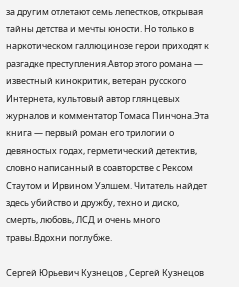за другим отлетают семь лепестков, открывая тайны детства и мечты юности. Но только в наркотическом галлюцинозе герои приходят к разгадке преступления.Автор этого романа — известный кинокритик, ветеран русского Интернета, культовый автор глянцевых журналов и комментатор Томаса Пинчона.Эта книга — первый роман его трилогии о девяностых годах, герметический детектив, словно написанный в соавторстве с Рексом Стаутом и Ирвином Уэлшем. Читатель найдет здесь убийство и дружбу, техно и диско, смерть, любовь, ЛСД и очень много травы.Вдохни поглубже.

Сергей Юрьевич Кузнецов , Cергей Кузнецов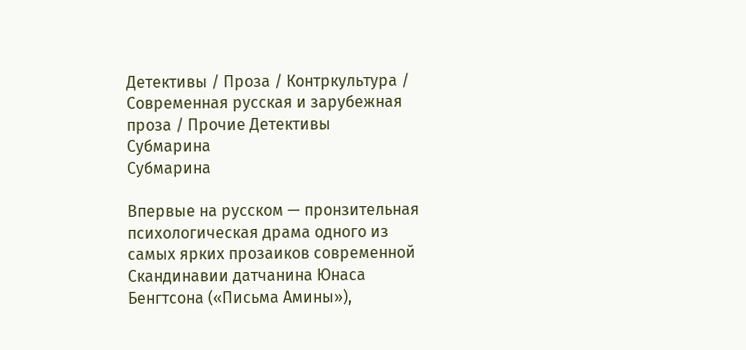Детективы / Проза / Контркультура / Современная русская и зарубежная проза / Прочие Детективы
Субмарина
Субмарина

Впервые на русском — пронзительная психологическая драма одного из самых ярких прозаиков современной Скандинавии датчанина Юнаса Бенгтсона («Письма Амины»),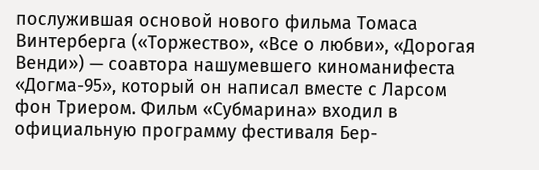послужившая основой нового фильма Томаса Винтерберга («Торжество», «Все о любви», «Дорогая Венди») — соавтора нашумевшего киноманифеста «Догма-95», который он написал вместе с Ларсом фон Триером. Фильм «Субмарина» входил в официальную программу фестиваля Бер-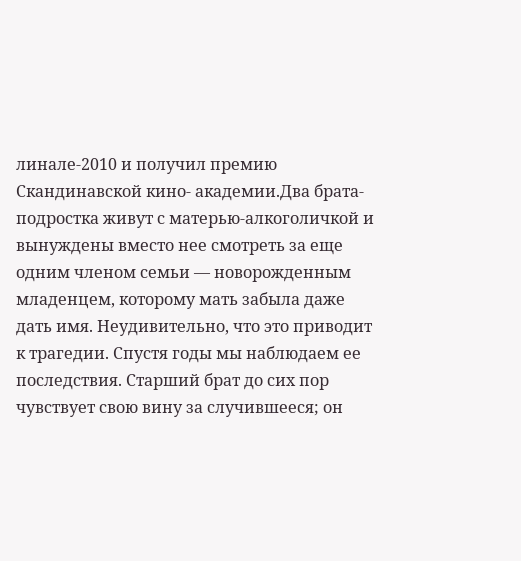линале-2010 и получил премию Скандинавской кино- академии.Два брата-подростка живут с матерью-алкоголичкой и вынуждены вместо нее смотреть за еще одним членом семьи — новорожденным младенцем, которому мать забыла даже дать имя. Неудивительно, что это приводит к трагедии. Спустя годы мы наблюдаем ее последствия. Старший брат до сих пор чувствует свою вину за случившееся; он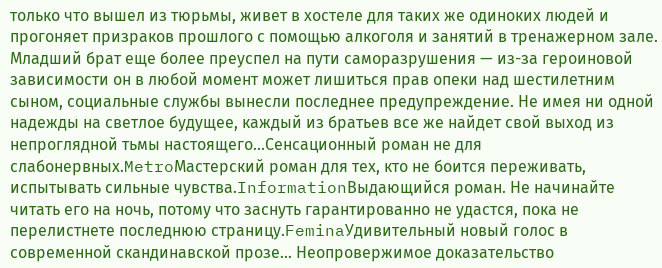только что вышел из тюрьмы, живет в хостеле для таких же одиноких людей и прогоняет призраков прошлого с помощью алкоголя и занятий в тренажерном зале. Младший брат еще более преуспел на пути саморазрушения — из-за героиновой зависимости он в любой момент может лишиться прав опеки над шестилетним сыном, социальные службы вынесли последнее предупреждение. Не имея ни одной надежды на светлое будущее, каждый из братьев все же найдет свой выход из непроглядной тьмы настоящего...Сенсационный роман не для слабонервных.MetroМастерский роман для тех, кто не боится переживать, испытывать сильные чувства.InformationВыдающийся роман. Не начинайте читать его на ночь, потому что заснуть гарантированно не удастся, пока не перелистнете последнюю страницу.FeminaУдивительный новый голос в современной скандинавской прозе... Неопровержимое доказательство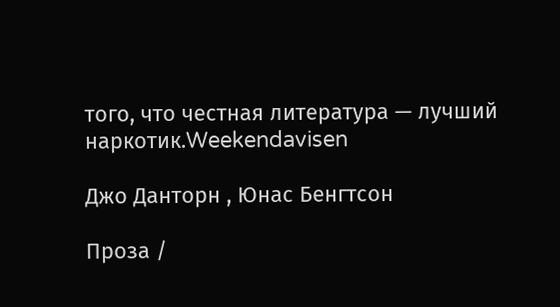того, что честная литература — лучший наркотик.Weekendavisen

Джо Данторн , Юнас Бенгтсон

Проза /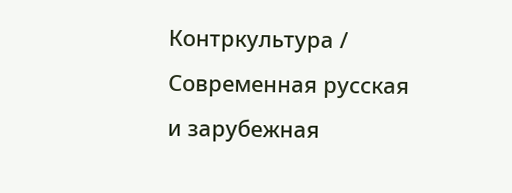Контркультура / Современная русская и зарубежная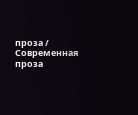проза / Современная проза